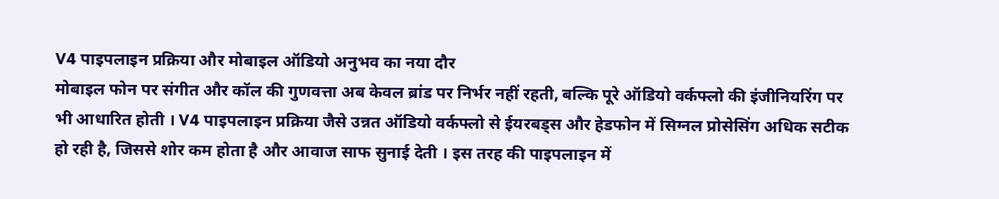V4 पाइपलाइन प्रक्रिया और मोबाइल ऑडियो अनुभव का नया दौर
मोबाइल फोन पर संगीत और कॉल की गुणवत्ता अब केवल ब्रांड पर निर्भर नहीं रहती, बल्कि पूरे ऑडियो वर्कफ्लो की इंजीनियरिंग पर भी आधारित होती । V4 पाइपलाइन प्रक्रिया जैसे उन्नत ऑडियो वर्कफ्लो से ईयरबड्स और हेडफोन में सिग्नल प्रोसेसिंग अधिक सटीक हो रही है, जिससे शोर कम होता है और आवाज साफ सुनाई देती । इस तरह की पाइपलाइन में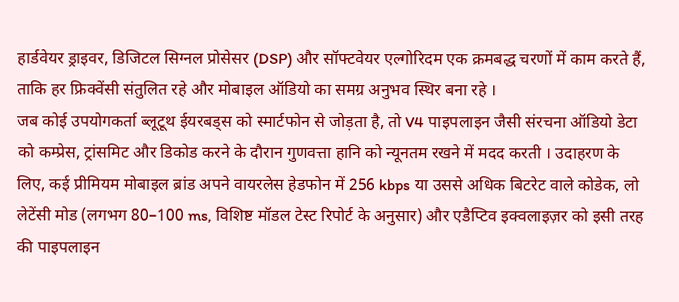हार्डवेयर ड्राइवर, डिजिटल सिग्नल प्रोसेसर (DSP) और सॉफ्टवेयर एल्गोरिदम एक क्रमबद्ध चरणों में काम करते हैं, ताकि हर फ्रिक्वेंसी संतुलित रहे और मोबाइल ऑडियो का समग्र अनुभव स्थिर बना रहे ।
जब कोई उपयोगकर्ता ब्लूटूथ ईयरबड्स को स्मार्टफोन से जोड़ता है, तो V4 पाइपलाइन जैसी संरचना ऑडियो डेटा को कम्प्रेस, ट्रांसमिट और डिकोड करने के दौरान गुणवत्ता हानि को न्यूनतम रखने में मदद करती । उदाहरण के लिए, कई प्रीमियम मोबाइल ब्रांड अपने वायरलेस हेडफोन में 256 kbps या उससे अधिक बिटरेट वाले कोडेक, लो लेटेंसी मोड (लगभग 80–100 ms, विशिष्ट मॉडल टेस्ट रिपोर्ट के अनुसार) और एडैप्टिव इक्वलाइज़र को इसी तरह की पाइपलाइन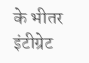के भीतर इंटीग्रेट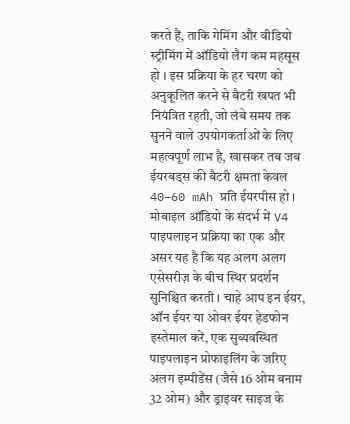करते हैं, ताकि गेमिंग और वीडियो स्ट्रीमिंग में ऑडियो लैग कम महसूस हो । इस प्रक्रिया के हर चरण को अनुकूलित करने से बैटरी खपत भी नियंत्रित रहती, जो लंबे समय तक सुनने वाले उपयोगकर्ताओं के लिए महत्वपूर्ण लाभ है, खासकर तब जब ईयरबड्स की बैटरी क्षमता केवल 40–60 mAh प्रति ईयरपीस हो ।
मोबाइल ऑडियो के संदर्भ में V4 पाइपलाइन प्रक्रिया का एक और असर यह है कि यह अलग अलग एसेसरीज़ के बीच स्थिर प्रदर्शन सुनिश्चित करती । चाहे आप इन ईयर, ऑन ईयर या ओवर ईयर हेडफोन इस्तेमाल करें, एक सुव्यवस्थित पाइपलाइन प्रोफाइलिंग के जरिए अलग इम्पीडेंस (जैसे 16 ओम बनाम 32 ओम) और ड्राइवर साइज के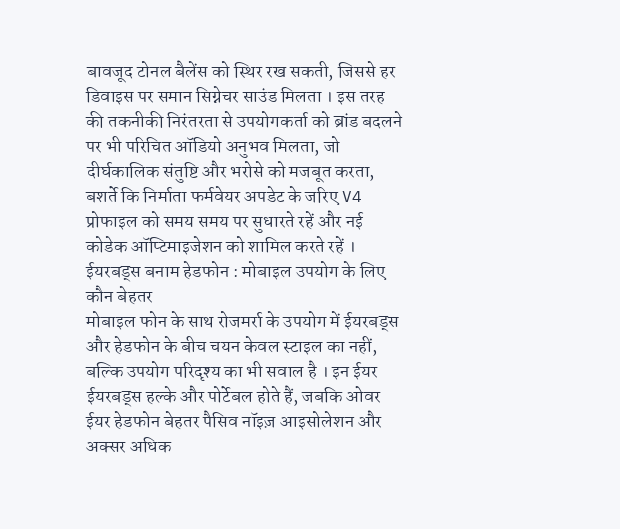बावजूद टोनल बैलेंस को स्थिर रख सकती, जिससे हर डिवाइस पर समान सिग्नेचर साउंड मिलता । इस तरह की तकनीकी निरंतरता से उपयोगकर्ता को ब्रांड बदलने पर भी परिचित ऑडियो अनुभव मिलता, जो दीर्घकालिक संतुष्टि और भरोसे को मजबूत करता, बशर्ते कि निर्माता फर्मवेयर अपडेट के जरिए V4 प्रोफाइल को समय समय पर सुधारते रहें और नई कोडेक ऑप्टिमाइजेशन को शामिल करते रहें ।
ईयरबड्स बनाम हेडफोन : मोबाइल उपयोग के लिए कौन बेहतर
मोबाइल फोन के साथ रोजमर्रा के उपयोग में ईयरबड्स और हेडफोन के बीच चयन केवल स्टाइल का नहीं, बल्कि उपयोग परिदृश्य का भी सवाल है । इन ईयर ईयरबड्स हल्के और पोर्टेबल होते हैं, जबकि ओवर ईयर हेडफोन बेहतर पैसिव नॉइज़ आइसोलेशन और अक्सर अधिक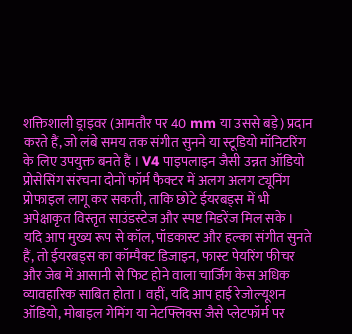शक्तिशाली ड्राइवर (आमतौर पर 40 mm या उससे बड़े) प्रदान करते हैं, जो लंबे समय तक संगीत सुनने या स्टूडियो मॉनिटरिंग के लिए उपयुक्त बनते हैं । V4 पाइपलाइन जैसी उन्नत ऑडियो प्रोसेसिंग संरचना दोनों फॉर्म फैक्टर में अलग अलग ट्यूनिंग प्रोफाइल लागू कर सकती, ताकि छोटे ईयरबड्स में भी अपेक्षाकृत विस्तृत साउंडस्टेज और स्पष्ट मिडरेंज मिल सके ।
यदि आप मुख्य रूप से कॉल, पॉडकास्ट और हल्का संगीत सुनते हैं, तो ईयरबड्स का कॉम्पैक्ट डिजाइन, फास्ट पेयरिंग फीचर और जेब में आसानी से फिट होने वाला चार्जिंग केस अधिक व्यावहारिक साबित होता । वहीं, यदि आप हाई रेजोल्यूशन ऑडियो, मोबाइल गेमिंग या नेटफ्लिक्स जैसे प्लेटफॉर्म पर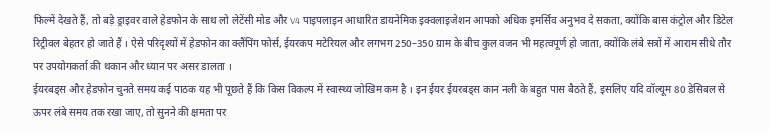फिल्में देखते हैं, तो बड़े ड्राइवर वाले हेडफोन के साथ लो लेटेंसी मोड और V4 पाइपलाइन आधारित डायनेमिक इक्वलाइजेशन आपको अधिक इमर्सिव अनुभव दे सकता, क्योंकि बास कंट्रोल और डिटेल रिट्रीवल बेहतर हो जाते हैं । ऐसे परिदृश्यों में हेडफोन का क्लैंपिंग फोर्स, ईयरकप मटेरियल और लगभग 250–350 ग्राम के बीच कुल वजन भी महत्वपूर्ण हो जाता, क्योंकि लंबे सत्रों में आराम सीधे तौर पर उपयोगकर्ता की थकान और ध्यान पर असर डालता ।
ईयरबड्स और हेडफोन चुनते समय कई पाठक यह भी पूछते हैं कि किस विकल्प में स्वास्थ्य जोखिम कम है । इन ईयर ईयरबड्स कान नली के बहुत पास बैठते हैं, इसलिए यदि वॉल्यूम 80 डेसिबल से ऊपर लंबे समय तक रखा जाए, तो सुनने की क्षमता पर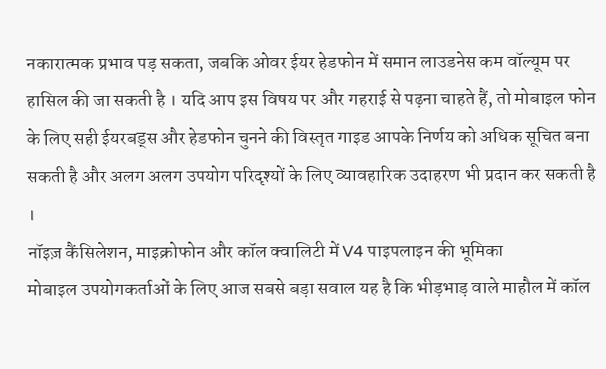नकारात्मक प्रभाव पड़ सकता, जबकि ओवर ईयर हेडफोन में समान लाउडनेस कम वॉल्यूम पर हासिल की जा सकती है । यदि आप इस विषय पर और गहराई से पढ़ना चाहते हैं, तो मोबाइल फोन के लिए सही ईयरबड्स और हेडफोन चुनने की विस्तृत गाइड आपके निर्णय को अधिक सूचित बना सकती है और अलग अलग उपयोग परिदृश्यों के लिए व्यावहारिक उदाहरण भी प्रदान कर सकती है ।
नॉइज़ कैंसिलेशन, माइक्रोफोन और कॉल क्वालिटी में V4 पाइपलाइन की भूमिका
मोबाइल उपयोगकर्ताओं के लिए आज सबसे बड़ा सवाल यह है कि भीड़भाड़ वाले माहौल में कॉल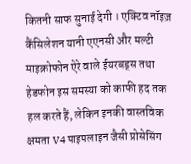कितनी साफ सुनाई देगी । एक्टिव नॉइज़ कैंसिलेशन यानी एएनसी और मल्टी माइक्रोफोन ऐरे वाले ईयरबड्स तथा हेडफोन इस समस्या को काफी हद तक हल करते हैं, लेकिन इनकी वास्तविक क्षमता V4 पाइपलाइन जैसी प्रोसेसिंग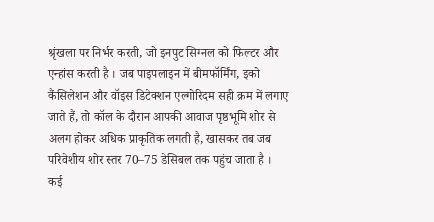श्रृंखला पर निर्भर करती, जो इनपुट सिग्नल को फिल्टर और एन्हांस करती है । जब पाइपलाइन में बीमफॉर्मिंग, इको कैंसिलेशन और वॉइस डिटेक्शन एल्गोरिदम सही क्रम में लगाए जाते हैं, तो कॉल के दौरान आपकी आवाज पृष्ठभूमि शोर से अलग होकर अधिक प्राकृतिक लगती है, खासकर तब जब परिवेशीय शोर स्तर 70–75 डेसिबल तक पहुंच जाता है ।
कई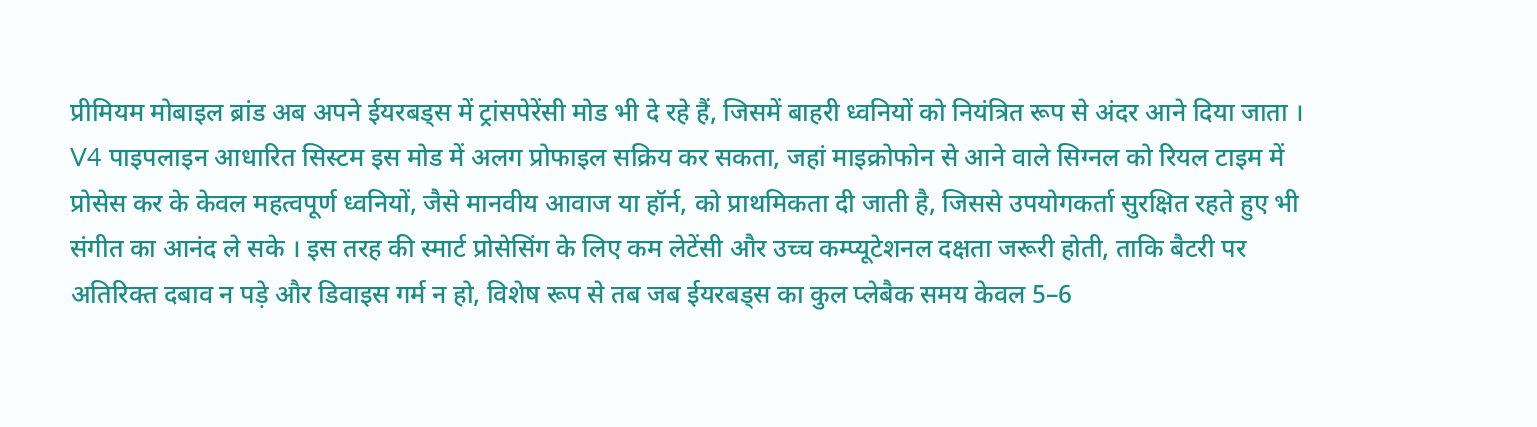प्रीमियम मोबाइल ब्रांड अब अपने ईयरबड्स में ट्रांसपेरेंसी मोड भी दे रहे हैं, जिसमें बाहरी ध्वनियों को नियंत्रित रूप से अंदर आने दिया जाता । V4 पाइपलाइन आधारित सिस्टम इस मोड में अलग प्रोफाइल सक्रिय कर सकता, जहां माइक्रोफोन से आने वाले सिग्नल को रियल टाइम में प्रोसेस कर के केवल महत्वपूर्ण ध्वनियों, जैसे मानवीय आवाज या हॉर्न, को प्राथमिकता दी जाती है, जिससे उपयोगकर्ता सुरक्षित रहते हुए भी संगीत का आनंद ले सके । इस तरह की स्मार्ट प्रोसेसिंग के लिए कम लेटेंसी और उच्च कम्प्यूटेशनल दक्षता जरूरी होती, ताकि बैटरी पर अतिरिक्त दबाव न पड़े और डिवाइस गर्म न हो, विशेष रूप से तब जब ईयरबड्स का कुल प्लेबैक समय केवल 5–6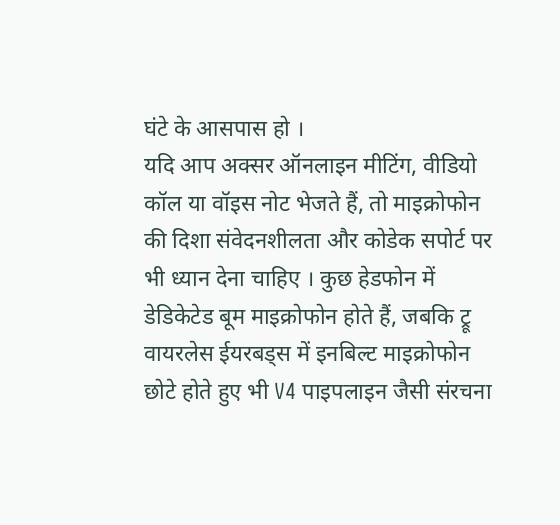घंटे के आसपास हो ।
यदि आप अक्सर ऑनलाइन मीटिंग, वीडियो कॉल या वॉइस नोट भेजते हैं, तो माइक्रोफोन की दिशा संवेदनशीलता और कोडेक सपोर्ट पर भी ध्यान देना चाहिए । कुछ हेडफोन में डेडिकेटेड बूम माइक्रोफोन होते हैं, जबकि ट्रू वायरलेस ईयरबड्स में इनबिल्ट माइक्रोफोन छोटे होते हुए भी V4 पाइपलाइन जैसी संरचना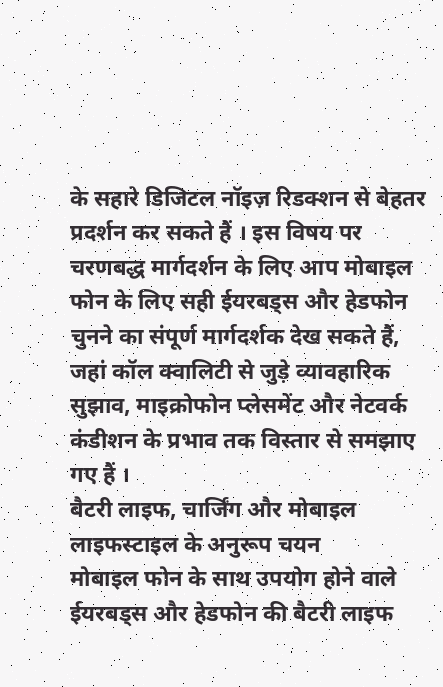के सहारे डिजिटल नॉइज़ रिडक्शन से बेहतर प्रदर्शन कर सकते हैं । इस विषय पर चरणबद्ध मार्गदर्शन के लिए आप मोबाइल फोन के लिए सही ईयरबड्स और हेडफोन चुनने का संपूर्ण मार्गदर्शक देख सकते हैं, जहां कॉल क्वालिटी से जुड़े व्यावहारिक सुझाव, माइक्रोफोन प्लेसमेंट और नेटवर्क कंडीशन के प्रभाव तक विस्तार से समझाए गए हैं ।
बैटरी लाइफ, चार्जिंग और मोबाइल लाइफस्टाइल के अनुरूप चयन
मोबाइल फोन के साथ उपयोग होने वाले ईयरबड्स और हेडफोन की बैटरी लाइफ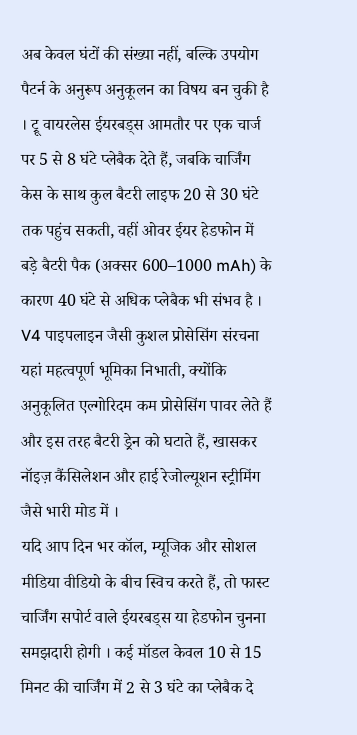अब केवल घंटों की संख्या नहीं, बल्कि उपयोग पैटर्न के अनुरूप अनुकूलन का विषय बन चुकी है । ट्रू वायरलेस ईयरबड्स आमतौर पर एक चार्ज पर 5 से 8 घंटे प्लेबैक देते हैं, जबकि चार्जिंग केस के साथ कुल बैटरी लाइफ 20 से 30 घंटे तक पहुंच सकती, वहीं ओवर ईयर हेडफोन में बड़े बैटरी पैक (अक्सर 600–1000 mAh) के कारण 40 घंटे से अधिक प्लेबैक भी संभव है । V4 पाइपलाइन जैसी कुशल प्रोसेसिंग संरचना यहां महत्वपूर्ण भूमिका निभाती, क्योंकि अनुकूलित एल्गोरिदम कम प्रोसेसिंग पावर लेते हैं और इस तरह बैटरी ड्रेन को घटाते हैं, खासकर नॉइज़ कैंसिलेशन और हाई रेजोल्यूशन स्ट्रीमिंग जैसे भारी मोड में ।
यदि आप दिन भर कॉल, म्यूजिक और सोशल मीडिया वीडियो के बीच स्विच करते हैं, तो फास्ट चार्जिंग सपोर्ट वाले ईयरबड्स या हेडफोन चुनना समझदारी होगी । कई मॉडल केवल 10 से 15 मिनट की चार्जिंग में 2 से 3 घंटे का प्लेबैक दे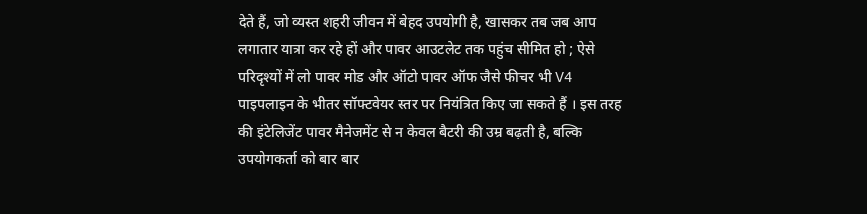देते हैं, जो व्यस्त शहरी जीवन में बेहद उपयोगी है, खासकर तब जब आप लगातार यात्रा कर रहे हों और पावर आउटलेट तक पहुंच सीमित हो ; ऐसे परिदृश्यों में लो पावर मोड और ऑटो पावर ऑफ जैसे फीचर भी V4 पाइपलाइन के भीतर सॉफ्टवेयर स्तर पर नियंत्रित किए जा सकते हैं । इस तरह की इंटेलिजेंट पावर मैनेजमेंट से न केवल बैटरी की उम्र बढ़ती है, बल्कि उपयोगकर्ता को बार बार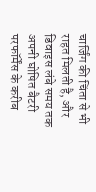चार्जिंग की चिंता से भी राहत मिलती है, और डिवाइस लंबे समय तक अपनी घोषित बैटरी परफॉर्मेंस के करीब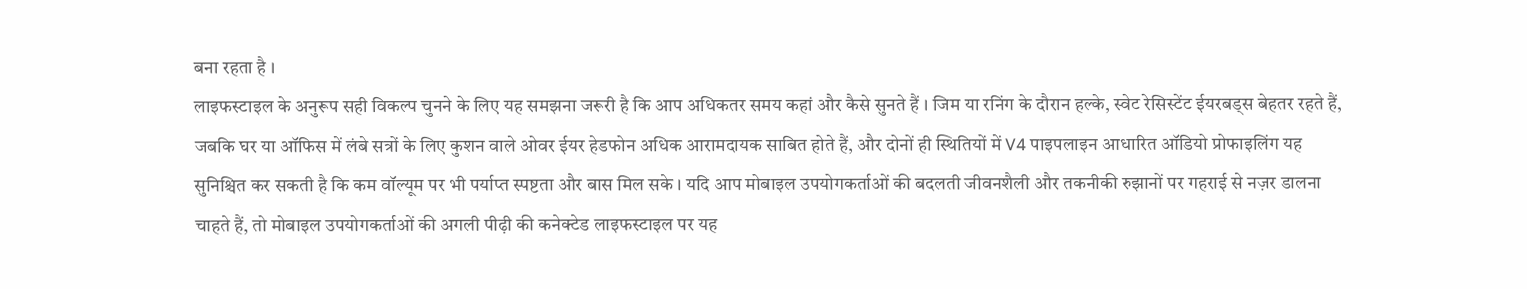बना रहता है ।
लाइफस्टाइल के अनुरूप सही विकल्प चुनने के लिए यह समझना जरूरी है कि आप अधिकतर समय कहां और कैसे सुनते हैं । जिम या रनिंग के दौरान हल्के, स्वेट रेसिस्टेंट ईयरबड्स बेहतर रहते हैं, जबकि घर या ऑफिस में लंबे सत्रों के लिए कुशन वाले ओवर ईयर हेडफोन अधिक आरामदायक साबित होते हैं, और दोनों ही स्थितियों में V4 पाइपलाइन आधारित ऑडियो प्रोफाइलिंग यह सुनिश्चित कर सकती है कि कम वॉल्यूम पर भी पर्याप्त स्पष्टता और बास मिल सके । यदि आप मोबाइल उपयोगकर्ताओं की बदलती जीवनशैली और तकनीकी रुझानों पर गहराई से नज़र डालना चाहते हैं, तो मोबाइल उपयोगकर्ताओं की अगली पीढ़ी की कनेक्टेड लाइफस्टाइल पर यह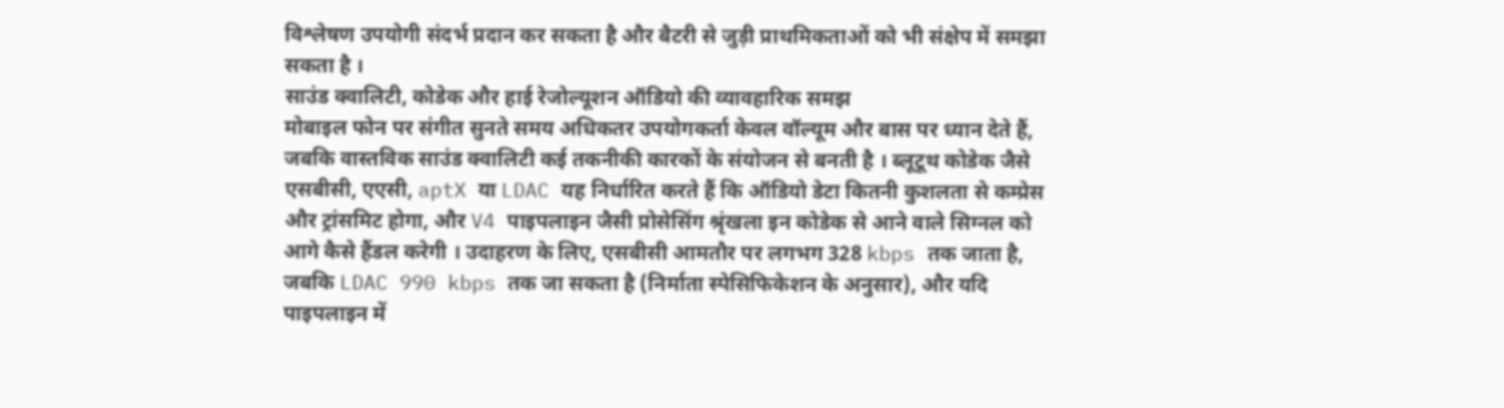विश्लेषण उपयोगी संदर्भ प्रदान कर सकता है और बैटरी से जुड़ी प्राथमिकताओं को भी संक्षेप में समझा सकता है ।
साउंड क्वालिटी, कोडेक और हाई रेजोल्यूशन ऑडियो की व्यावहारिक समझ
मोबाइल फोन पर संगीत सुनते समय अधिकतर उपयोगकर्ता केवल वॉल्यूम और बास पर ध्यान देते हैं, जबकि वास्तविक साउंड क्वालिटी कई तकनीकी कारकों के संयोजन से बनती है । ब्लूटूथ कोडेक जैसे एसबीसी, एएसी, aptX या LDAC यह निर्धारित करते हैं कि ऑडियो डेटा कितनी कुशलता से कम्प्रेस और ट्रांसमिट होगा, और V4 पाइपलाइन जैसी प्रोसेसिंग श्रृंखला इन कोडेक से आने वाले सिग्नल को आगे कैसे हैंडल करेगी । उदाहरण के लिए, एसबीसी आमतौर पर लगभग 328 kbps तक जाता है, जबकि LDAC 990 kbps तक जा सकता है (निर्माता स्पेसिफिकेशन के अनुसार), और यदि पाइपलाइन में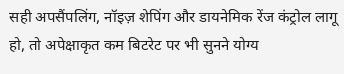सही अपसैंपलिंग, नॉइज़ शेपिंग और डायनेमिक रेंज कंट्रोल लागू हो, तो अपेक्षाकृत कम बिटरेट पर भी सुनने योग्य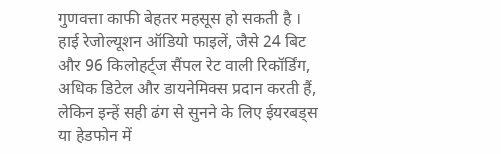गुणवत्ता काफी बेहतर महसूस हो सकती है ।
हाई रेजोल्यूशन ऑडियो फाइलें, जैसे 24 बिट और 96 किलोहर्ट्ज सैंपल रेट वाली रिकॉर्डिंग, अधिक डिटेल और डायनेमिक्स प्रदान करती हैं, लेकिन इन्हें सही ढंग से सुनने के लिए ईयरबड्स या हेडफोन में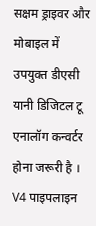सक्षम ड्राइवर और मोबाइल में उपयुक्त डीएसी यानी डिजिटल टू एनालॉग कन्वर्टर होना जरूरी है । V4 पाइपलाइन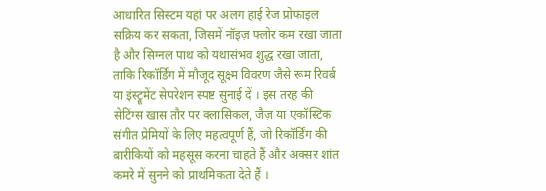आधारित सिस्टम यहां पर अलग हाई रेज प्रोफाइल सक्रिय कर सकता, जिसमें नॉइज़ फ्लोर कम रखा जाता है और सिग्नल पाथ को यथासंभव शुद्ध रखा जाता, ताकि रिकॉर्डिंग में मौजूद सूक्ष्म विवरण जैसे रूम रिवर्ब या इंस्ट्रूमेंट सेपरेशन स्पष्ट सुनाई दें । इस तरह की सेटिंग्स खास तौर पर क्लासिकल, जैज़ या एकॉस्टिक संगीत प्रेमियों के लिए महत्वपूर्ण हैं, जो रिकॉर्डिंग की बारीकियों को महसूस करना चाहते हैं और अक्सर शांत कमरे में सुनने को प्राथमिकता देते हैं ।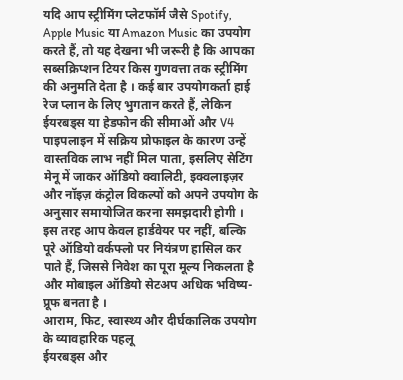यदि आप स्ट्रीमिंग प्लेटफॉर्म जैसे Spotify, Apple Music या Amazon Music का उपयोग करते हैं, तो यह देखना भी जरूरी है कि आपका सब्सक्रिप्शन टियर किस गुणवत्ता तक स्ट्रीमिंग की अनुमति देता है । कई बार उपयोगकर्ता हाई रेज प्लान के लिए भुगतान करते हैं, लेकिन ईयरबड्स या हेडफोन की सीमाओं और V4 पाइपलाइन में सक्रिय प्रोफाइल के कारण उन्हें वास्तविक लाभ नहीं मिल पाता, इसलिए सेटिंग मेनू में जाकर ऑडियो क्वालिटी, इक्वलाइज़र और नॉइज़ कंट्रोल विकल्पों को अपने उपयोग के अनुसार समायोजित करना समझदारी होगी । इस तरह आप केवल हार्डवेयर पर नहीं, बल्कि पूरे ऑडियो वर्कफ्लो पर नियंत्रण हासिल कर पाते हैं, जिससे निवेश का पूरा मूल्य निकलता है और मोबाइल ऑडियो सेटअप अधिक भविष्य-प्रूफ बनता है ।
आराम, फिट, स्वास्थ्य और दीर्घकालिक उपयोग के व्यावहारिक पहलू
ईयरबड्स और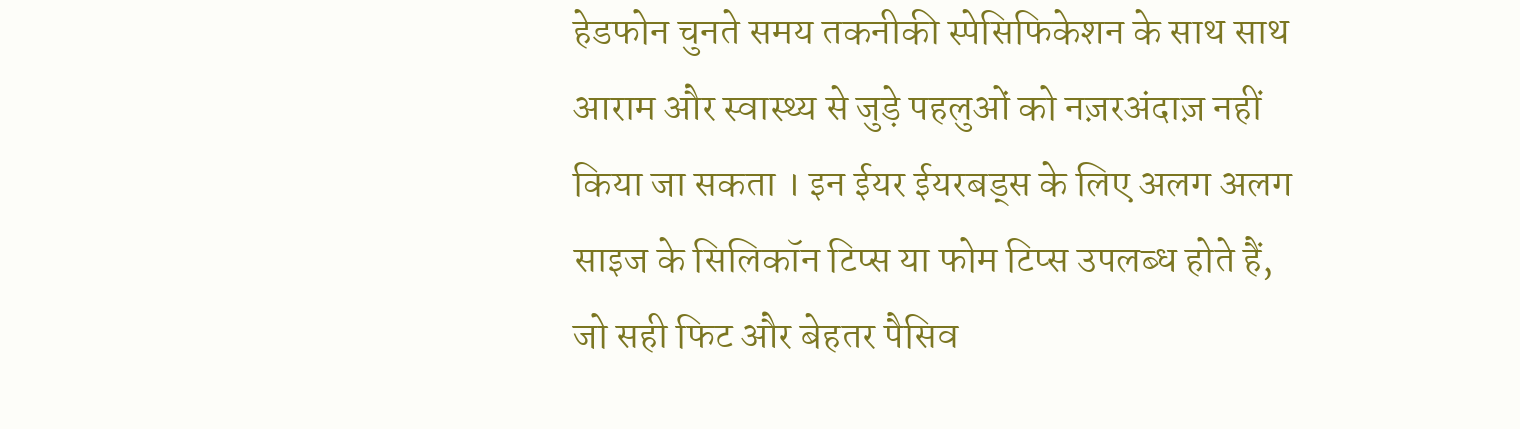हेडफोन चुनते समय तकनीकी स्पेसिफिकेशन के साथ साथ आराम और स्वास्थ्य से जुड़े पहलुओं को नज़रअंदाज़ नहीं किया जा सकता । इन ईयर ईयरबड्स के लिए अलग अलग साइज के सिलिकॉन टिप्स या फोम टिप्स उपलब्ध होते हैं, जो सही फिट और बेहतर पैसिव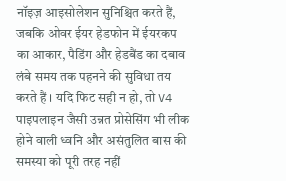नॉइज़ आइसोलेशन सुनिश्चित करते हैं, जबकि ओवर ईयर हेडफोन में ईयरकप का आकार, पैडिंग और हेडबैंड का दबाव लंबे समय तक पहनने की सुविधा तय करते हैं । यदि फिट सही न हो, तो V4 पाइपलाइन जैसी उन्नत प्रोसेसिंग भी लीक होने वाली ध्वनि और असंतुलित बास की समस्या को पूरी तरह नहीं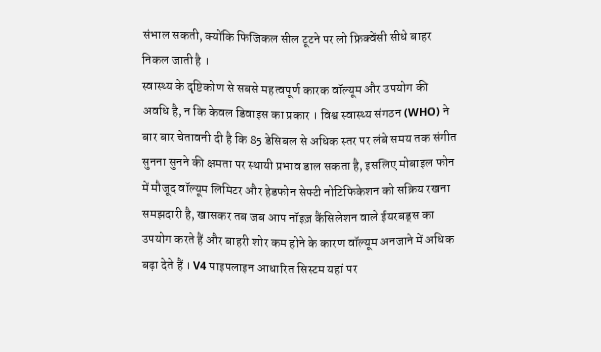संभाल सकती, क्योंकि फिजिकल सील टूटने पर लो फ्रिक्वेंसी सीधे बाहर निकल जाती है ।
स्वास्थ्य के दृष्टिकोण से सबसे महत्वपूर्ण कारक वॉल्यूम और उपयोग की अवधि है, न कि केवल डिवाइस का प्रकार । विश्व स्वास्थ्य संगठन (WHO) ने बार बार चेतावनी दी है कि 85 डेसिबल से अधिक स्तर पर लंबे समय तक संगीत सुनना सुनने की क्षमता पर स्थायी प्रभाव डाल सकता है, इसलिए मोबाइल फोन में मौजूद वॉल्यूम लिमिटर और हेडफोन सेफ्टी नोटिफिकेशन को सक्रिय रखना समझदारी है, खासकर तब जब आप नॉइज़ कैंसिलेशन वाले ईयरबड्स का उपयोग करते हैं और बाहरी शोर कम होने के कारण वॉल्यूम अनजाने में अधिक बढ़ा देते हैं । V4 पाइपलाइन आधारित सिस्टम यहां पर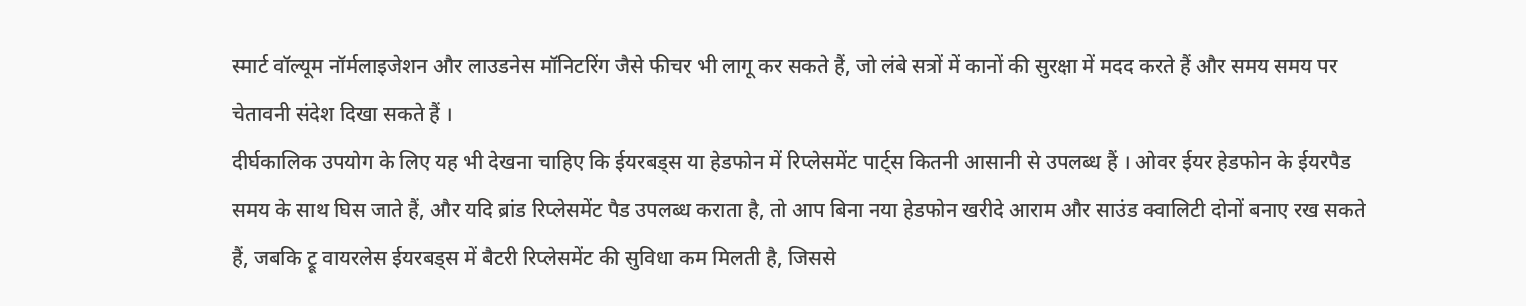स्मार्ट वॉल्यूम नॉर्मलाइजेशन और लाउडनेस मॉनिटरिंग जैसे फीचर भी लागू कर सकते हैं, जो लंबे सत्रों में कानों की सुरक्षा में मदद करते हैं और समय समय पर चेतावनी संदेश दिखा सकते हैं ।
दीर्घकालिक उपयोग के लिए यह भी देखना चाहिए कि ईयरबड्स या हेडफोन में रिप्लेसमेंट पार्ट्स कितनी आसानी से उपलब्ध हैं । ओवर ईयर हेडफोन के ईयरपैड समय के साथ घिस जाते हैं, और यदि ब्रांड रिप्लेसमेंट पैड उपलब्ध कराता है, तो आप बिना नया हेडफोन खरीदे आराम और साउंड क्वालिटी दोनों बनाए रख सकते हैं, जबकि ट्रू वायरलेस ईयरबड्स में बैटरी रिप्लेसमेंट की सुविधा कम मिलती है, जिससे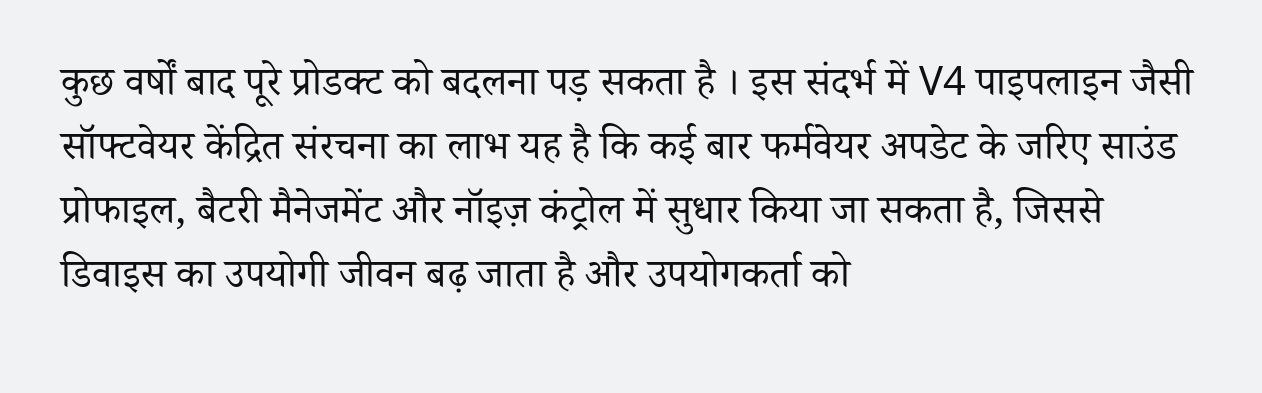कुछ वर्षों बाद पूरे प्रोडक्ट को बदलना पड़ सकता है । इस संदर्भ में V4 पाइपलाइन जैसी सॉफ्टवेयर केंद्रित संरचना का लाभ यह है कि कई बार फर्मवेयर अपडेट के जरिए साउंड प्रोफाइल, बैटरी मैनेजमेंट और नॉइज़ कंट्रोल में सुधार किया जा सकता है, जिससे डिवाइस का उपयोगी जीवन बढ़ जाता है और उपयोगकर्ता को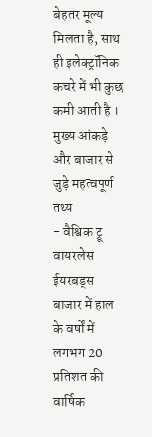बेहतर मूल्य मिलता है, साथ ही इलेक्ट्रॉनिक कचरे में भी कुछ कमी आती है ।
मुख्य आंकड़े और बाजार से जुड़े महत्वपूर्ण तथ्य
- वैश्विक ट्रू वायरलेस ईयरबड्स बाजार में हाल के वर्षों में लगभग 20 प्रतिशत की वार्षिक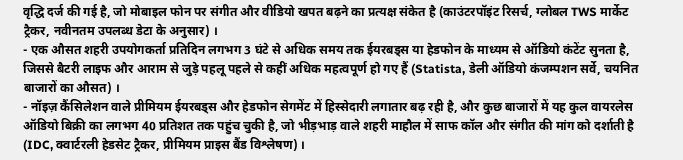वृद्धि दर्ज की गई है, जो मोबाइल फोन पर संगीत और वीडियो खपत बढ़ने का प्रत्यक्ष संकेत है (काउंटरपॉइंट रिसर्च, ग्लोबल TWS मार्केट ट्रैकर, नवीनतम उपलब्ध डेटा के अनुसार) ।
- एक औसत शहरी उपयोगकर्ता प्रतिदिन लगभग 3 घंटे से अधिक समय तक ईयरबड्स या हेडफोन के माध्यम से ऑडियो कंटेंट सुनता है, जिससे बैटरी लाइफ और आराम से जुड़े पहलू पहले से कहीं अधिक महत्वपूर्ण हो गए हैं (Statista, डेली ऑडियो कंजम्पशन सर्वे, चयनित बाजारों का औसत) ।
- नॉइज़ कैंसिलेशन वाले प्रीमियम ईयरबड्स और हेडफोन सेगमेंट में हिस्सेदारी लगातार बढ़ रही है, और कुछ बाजारों में यह कुल वायरलेस ऑडियो बिक्री का लगभग 40 प्रतिशत तक पहुंच चुकी है, जो भीड़भाड़ वाले शहरी माहौल में साफ कॉल और संगीत की मांग को दर्शाती है (IDC, क्वार्टरली हेडसेट ट्रैकर, प्रीमियम प्राइस बैंड विश्लेषण) ।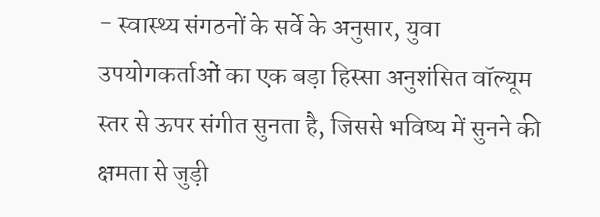- स्वास्थ्य संगठनों के सर्वे के अनुसार, युवा उपयोगकर्ताओं का एक बड़ा हिस्सा अनुशंसित वॉल्यूम स्तर से ऊपर संगीत सुनता है, जिससे भविष्य में सुनने की क्षमता से जुड़ी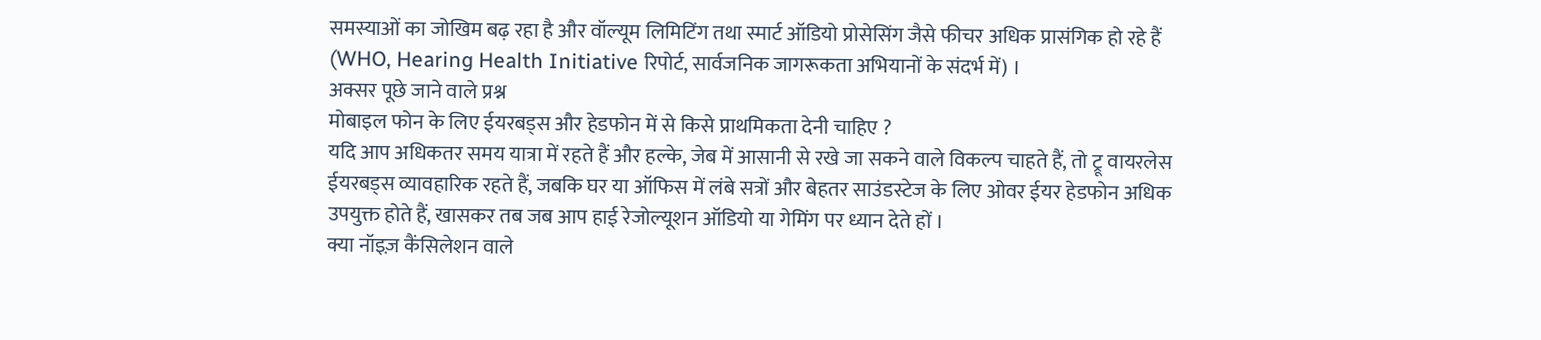समस्याओं का जोखिम बढ़ रहा है और वॉल्यूम लिमिटिंग तथा स्मार्ट ऑडियो प्रोसेसिंग जैसे फीचर अधिक प्रासंगिक हो रहे हैं (WHO, Hearing Health Initiative रिपोर्ट, सार्वजनिक जागरूकता अभियानों के संदर्भ में) ।
अक्सर पूछे जाने वाले प्रश्न
मोबाइल फोन के लिए ईयरबड्स और हेडफोन में से किसे प्राथमिकता देनी चाहिए ?
यदि आप अधिकतर समय यात्रा में रहते हैं और हल्के, जेब में आसानी से रखे जा सकने वाले विकल्प चाहते हैं, तो ट्रू वायरलेस ईयरबड्स व्यावहारिक रहते हैं, जबकि घर या ऑफिस में लंबे सत्रों और बेहतर साउंडस्टेज के लिए ओवर ईयर हेडफोन अधिक उपयुक्त होते हैं, खासकर तब जब आप हाई रेजोल्यूशन ऑडियो या गेमिंग पर ध्यान देते हों ।
क्या नॉइज़ कैंसिलेशन वाले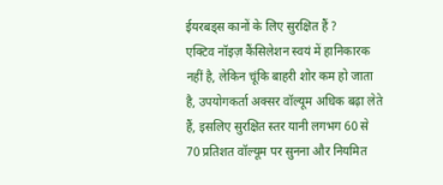ईयरबड्स कानों के लिए सुरक्षित हैं ?
एक्टिव नॉइज़ कैंसिलेशन स्वयं में हानिकारक नहीं है, लेकिन चूंकि बाहरी शोर कम हो जाता है, उपयोगकर्ता अक्सर वॉल्यूम अधिक बढ़ा लेते हैं, इसलिए सुरक्षित स्तर यानी लगभग 60 से 70 प्रतिशत वॉल्यूम पर सुनना और नियमित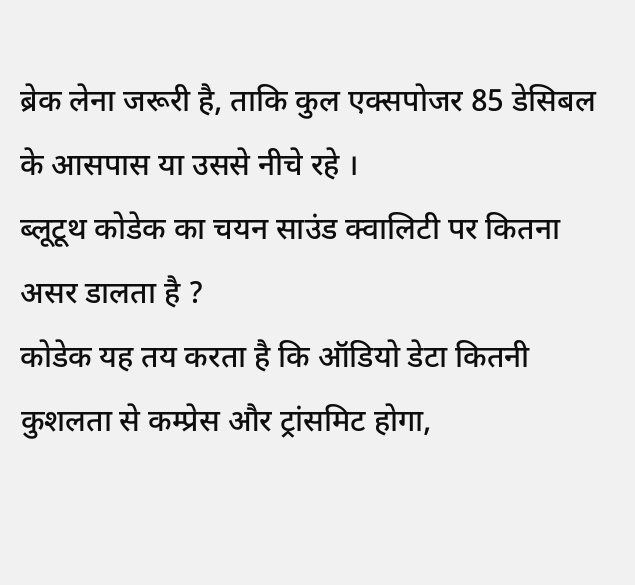ब्रेक लेना जरूरी है, ताकि कुल एक्सपोजर 85 डेसिबल के आसपास या उससे नीचे रहे ।
ब्लूटूथ कोडेक का चयन साउंड क्वालिटी पर कितना असर डालता है ?
कोडेक यह तय करता है कि ऑडियो डेटा कितनी कुशलता से कम्प्रेस और ट्रांसमिट होगा,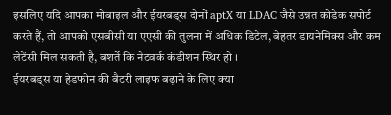इसलिए यदि आपका मोबाइल और ईयरबड्स दोनों aptX या LDAC जैसे उन्नत कोडेक सपोर्ट करते हैं, तो आपको एसबीसी या एएसी की तुलना में अधिक डिटेल, बेहतर डायनेमिक्स और कम लेटेंसी मिल सकती है, बशर्ते कि नेटवर्क कंडीशन स्थिर हो ।
ईयरबड्स या हेडफोन की बैटरी लाइफ बढ़ाने के लिए क्या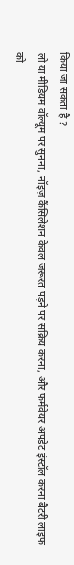किया जा सकता है ?
लो या मीडियम वॉल्यूम पर सुनना, नॉइज़ कैंसिलेशन केवल जरूरत पड़ने पर सक्रिय करना, और फर्मवेयर अपडेट इंस्टॉल करना बैटरी लाइफ को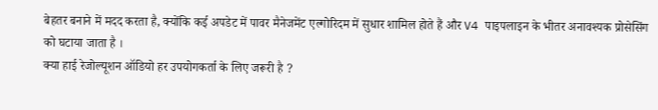बेहतर बनाने में मदद करता है, क्योंकि कई अपडेट में पावर मैनेजमेंट एल्गोरिदम में सुधार शामिल होते हैं और V4 पाइपलाइन के भीतर अनावश्यक प्रोसेसिंग को घटाया जाता है ।
क्या हाई रेजोल्यूशन ऑडियो हर उपयोगकर्ता के लिए जरूरी है ?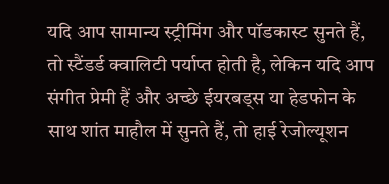यदि आप सामान्य स्ट्रीमिंग और पॉडकास्ट सुनते हैं, तो स्टैंडर्ड क्वालिटी पर्याप्त होती है, लेकिन यदि आप संगीत प्रेमी हैं और अच्छे ईयरबड्स या हेडफोन के साथ शांत माहौल में सुनते हैं, तो हाई रेजोल्यूशन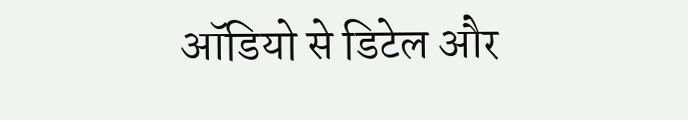ऑडियो से डिटेल और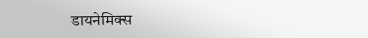डायनेमिक्स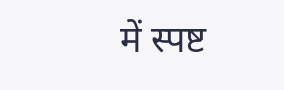में स्पष्ट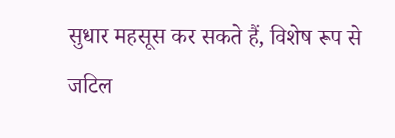सुधार महसूस कर सकते हैं, विशेष रूप से जटिल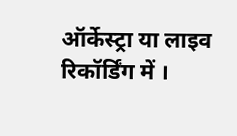ऑर्केस्ट्रा या लाइव रिकॉर्डिंग में ।